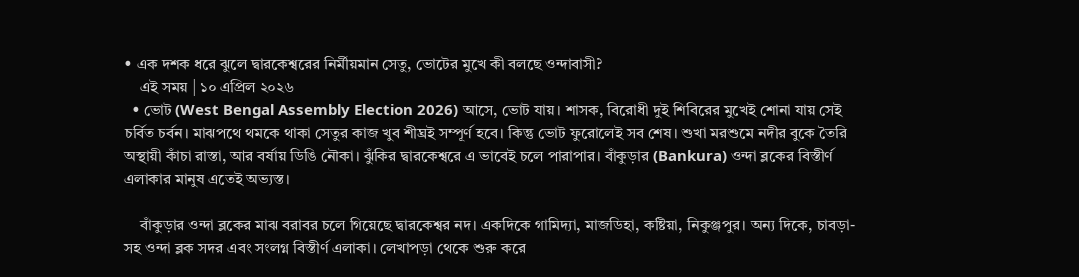• এক দশক ধরে ঝুলে দ্বারকেশ্বরের নির্মীয়মান সেতু, ভোটের মুখে কী বলছে ওন্দাবাসী?
    এই সময় | ১০ এপ্রিল ২০২৬
  • ভোট (West Bengal Assembly Election 2026) আসে, ভোট যায়। শাসক, বিরোধী দুই শিবিরের মুখেই শোনা যায় সেই চর্বিত চর্বন। মাঝপথে থমকে থাকা সেতুর কাজ খুব শীঘ্রই সম্পূর্ণ হবে। কিন্তু ভোট ফুরোলেই সব শেষ। শুখা মরশুমে নদীর বুকে তৈরি অস্থায়ী কাঁচা রাস্তা, আর বর্ষায় ডিঙি নৌকা। ঝুঁকির দ্বারকেশ্বরে এ ভাবেই চলে পারাপার। বাঁকুড়ার (Bankura) ওন্দা ব্লকের বিস্তীর্ণ এলাকার মানুষ এতেই অভ্যস্ত।

    বাঁকুড়ার ওন্দা ব্লকের মাঝ বরাবর চলে গিয়েছে দ্বারকেশ্বর নদ। একদিকে গামিদ্যা, মাজডিহা, কষ্টিয়া, নিকুঞ্জপুর। অন্য দিকে, চাবড়া-সহ ওন্দা ব্লক সদর এবং সংলগ্ন বিস্তীর্ণ এলাকা। লেখাপড়া থেকে শুরু করে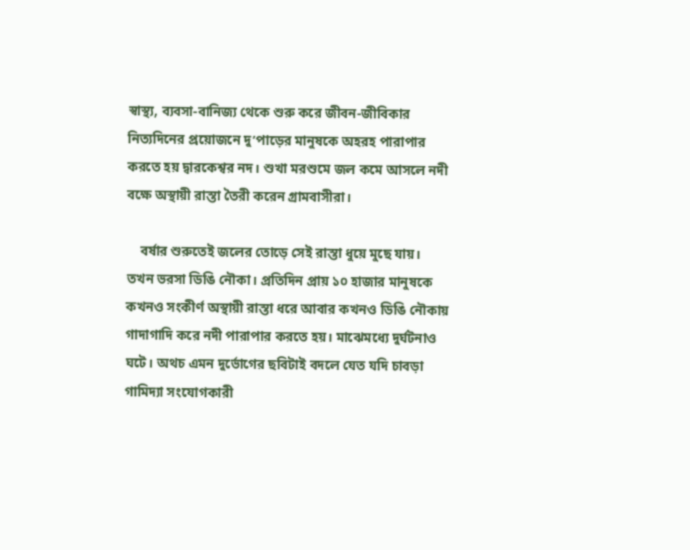স্বাস্থ্য, ব্যবসা-বানিজ্য থেকে শুরু করে জীবন-জীবিকার নিত্যদিনের প্রয়োজনে দু’পাড়ের মানুষকে অহরহ পারাপার করতে হয় দ্বারকেশ্বর নদ। শুখা মরশুমে জল কমে আসলে নদী বক্ষে অস্থায়ী রাস্তা তৈরী করেন গ্রামবাসীরা।

    বর্ষার শুরুতেই জলের তোড়ে সেই রাস্তা ধুয়ে মুছে যায়। তখন ভরসা ডিঙি নৌকা। প্রতিদিন প্রায় ১০ হাজার মানুষকে কখনও সংকীর্ণ অস্থায়ী রাস্তা ধরে আবার কখনও ডিঙি নৌকায় গাদাগাদি করে নদী পারাপার করতে হয়। মাঝেমধ্যে দুর্ঘটনাও ঘটে। অথচ এমন দুর্ভোগের ছবিটাই বদলে যেত যদি চাবড়া গামিদ্যা সংযোগকারী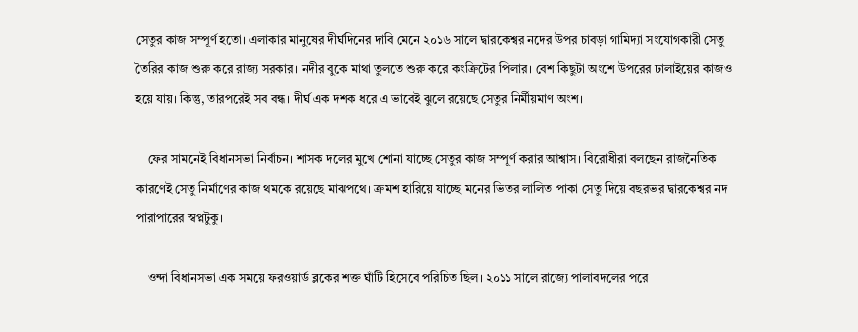সেতুর কাজ সম্পূর্ণ হতো। এলাকার মানুষের দীর্ঘদিনের দাবি মেনে ২০১৬ সালে দ্বারকেশ্বর নদের উপর চাবড়া গামিদ্যা সংযোগকারী সেতু তৈরির কাজ শুরু করে রাজ্য সরকার। নদীর বুকে মাথা তুলতে শুরু করে কংক্রিটের পিলার। বেশ কিছুটা অংশে উপরের ঢালাইয়ের কাজও হয়ে যায়। কিন্তু, তারপরেই সব বন্ধ। দীর্ঘ এক দশক ধরে এ ভাবেই ঝুলে রয়েছে সেতুর নির্মীয়মাণ অংশ।

    ফের সামনেই বিধানসভা নির্বাচন। শাসক দলের মুখে শোনা যাচ্ছে সেতুর কাজ সম্পূর্ণ করার আশ্বাস। বিরোধীরা বলছেন রাজনৈতিক কারণেই সেতু নির্মাণের কাজ থমকে রয়েছে মাঝপথে। ক্রমশ হারিয়ে যাচ্ছে মনের ভিতর লালিত পাকা সেতু দিয়ে বছরভর দ্বারকেশ্বর নদ পারাপারের স্বপ্নটুকু।

    ওন্দা বিধানসভা এক সময়ে ফরওয়ার্ড ব্লকের শক্ত ঘাঁটি হিসেবে পরিচিত ছিল। ২০১১ সালে রাজ্যে পালাবদলের পরে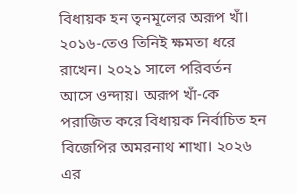বিধায়ক হন তৃনমূলের অরূপ খাঁ। ২০১৬-তেও তিনিই ক্ষমতা ধরে রাখেন। ২০২১ সালে পরিবর্তন আসে ওন্দায়। অরূপ খাঁ-কে পরাজিত করে বিধায়ক নির্বাচিত হন বিজেপির অমরনাথ শাখা। ২০২৬ এর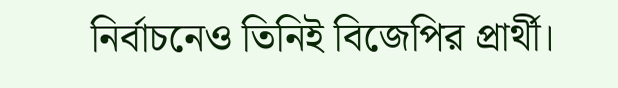নির্বাচনেও তিনিই বিজেপির প্রার্থী।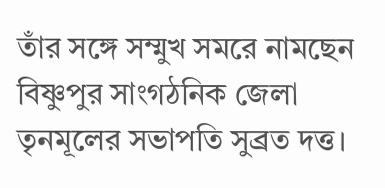তাঁর সঙ্গে সম্মুখ সমরে নামছেন বিষ্ণুপুর সাংগঠনিক জেলা তৃনমূলের সভাপতি সুব্রত দত্ত।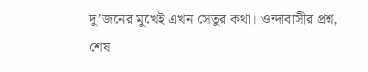দু’জনের মুখেই এখন সেতুর কথা। ওন্দাবাসীর প্রশ্ন, শেষ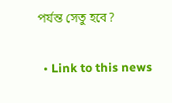পর্যন্ত সেতু হবে?

  • Link to this news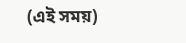(এই সময়)